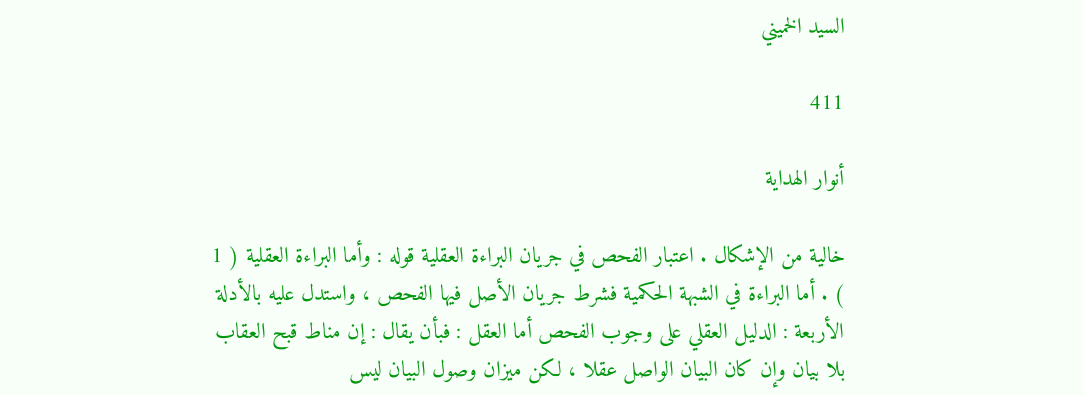السيد الخميني

411

أنوار الهداية

خالية من الإشكال . اعتبار الفحص في جريان البراءة العقلية قوله : وأما البراءة العقلية ( 1 ) . أما البراءة في الشبهة الحكمية فشرط جريان الأصل فيها الفحص ، واستدل عليه بالأدلة الأربعة : الدليل العقلي على وجوب الفحص أما العقل : فبأن يقال : إن مناط قبح العقاب بلا بيان وإن كان البيان الواصل عقلا ، لكن ميزان وصول البيان ليس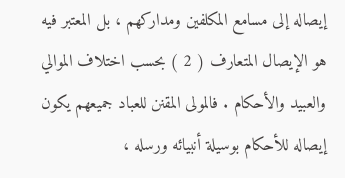إيصاله إلى مسامع المكلفين ومداركهم ، بل المعتبر فيه هو الإيصال المتعارف ( 2 ) بحسب اختلاف الموالي والعبيد والأحكام . فالمولى المقنن للعباد جميعهم يكون إيصاله للأحكام بوسيلة أنبيائه ورسله ،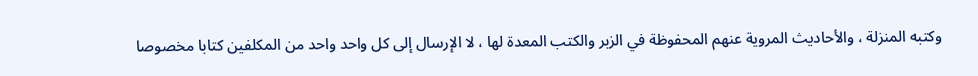وكتبه المنزلة ، والأحاديث المروية عنهم المحفوظة في الزبر والكتب المعدة لها ، لا الإرسال إلى كل واحد واحد من المكلفين كتابا مخصوصا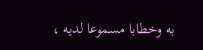به وخطابا مسموعا لديه ،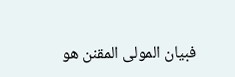فبيان المولى المقنن هو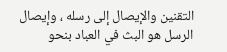التقنين والإيصال إلى رسله ، وإيصال الرسل هو البث في العباد بنحو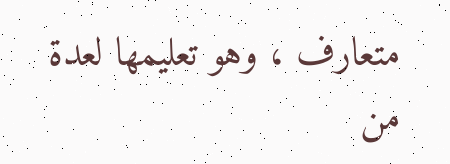متعارف ، وهو تعليمها لعدة من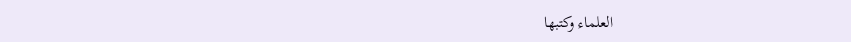العلماء وكتبها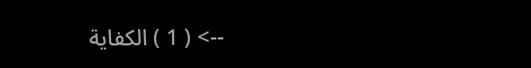--> ( 1 ) الكفاية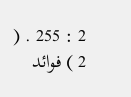2 : 255 . ( 2 ) فوائد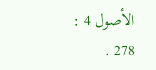الأصول 4 : 278 .